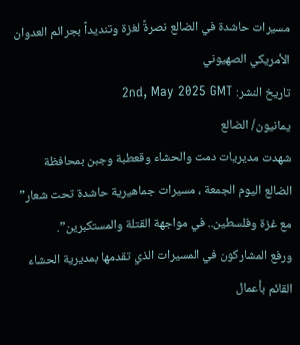مسيرات حاشدة في الضالع نصرةً لغزة وتنديداً بجرائم العدوان الأمريكي الصهيوني
تاريخ النشر: 2nd, May 2025 GMT
يمانيون/ الضالع
شهدت مديريات دمت والحشاء وقعطبة وجبن بمحافظة الضالع اليوم الجمعة ، مسيرات جماهيرية حاشدة تحت شعار” مع غزة وفلسطين.. في مواجهة القتلة والمستكبرين”.
ورفع المشاركون في المسيرات الذي تقدمها بمديرية الحشاء القائم بأعمال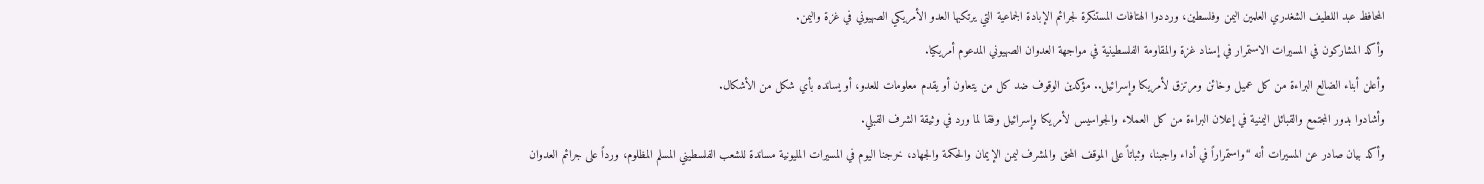المحافظ عبد اللطيف الشغدري العلمين اليمن وفلسطين، ورددوا الهتافات المستنكرة لجرائم الإبادة الجماعية التي يرتكبها العدو الأمريكي الصهيوني في غزة واليمن.
وأكد المشاركون في المسيرات الاستمرار في إسناد غزة والمقاومة الفلسطينية في مواجهة العدوان الصهيوني المدعوم أمريكيا.
وأعلن أبناء الضالع البراءة من كل عميل وخائن ومرتزق لأمريكا وإسرائيل.. مؤكدين الوقوف ضد كل من يتعاون أو يقدم معلومات للعدو، أو يسانده بأي شكل من الأشكال.
وأشادوا بدور المجتمع والقبائل اليمنية في إعلان البراءة من كل العملاء والجواسيس لأمريكا وإسرائيل وفقا لما ورد في وثيقة الشرف القبلي.
وأكد بيان صادر عن المسيرات أنه “واستمراراً في أداء واجبنا، وثباتاً على الموقف المحق والمشرف ليمن الإيمان والحكمة والجهاد، خرجنا اليوم في المسيرات المليونية مساندة للشعب الفلسطيني المسلم المظلوم، ورداً على جرائم العدوان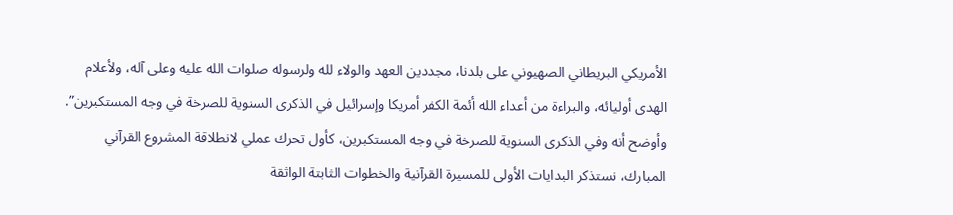الأمريكي البريطاني الصهيوني على بلدنا، مجددين العهد والولاء لله ولرسوله صلوات الله عليه وعلى آله، ولأعلام الهدى أوليائه، والبراءة من أعداء الله أئمة الكفر أمريكا وإسرائيل في الذكرى السنوية للصرخة في وجه المستكبرين”.
وأوضح أنه وفي الذكرى السنوية للصرخة في وجه المستكبرين، كأول تحرك عملي لانطلاقة المشروع القرآني المبارك، نستذكر البدايات الأولى للمسيرة القرآنية والخطوات الثابتة الواثقة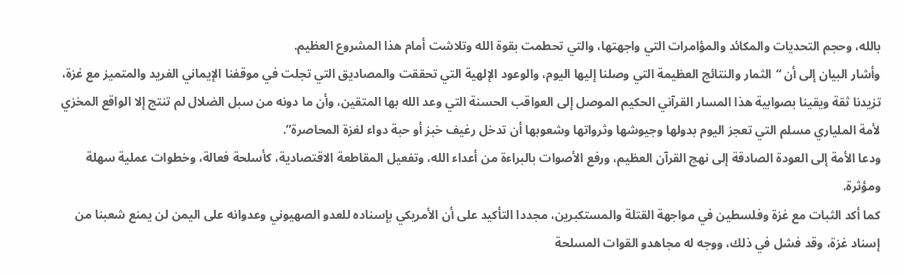بالله، وحجم التحديات والمكائد والمؤامرات التي واجهتها، والتي تحطمت بقوة الله وتلاشت أمام هذا المشروع العظيم.
وأشار البيان إلى أن “الثمار والنتائج العظيمة التي وصلنا إليها اليوم، والوعود الإلهية التي تحققت والمصاديق التي تجلت في موقفنا الإيماني الفريد والمتميز مع غزة، تزيدنا ثقة ويقينا بصوابية هذا المسار القرآني الحكيم الموصل إلى العواقب الحسنة التي وعد الله بها المتقين، وأن ما دونه من سبل الضلال لم تنتج إلا الواقع المخزي لأمة الملياري مسلم التي تعجز اليوم بدولها وجيوشها وثرواتها وشعوبها أن تدخل رغيف خبز أو حبة دواء لغزة المحاصرة”.
ودعا الأمة إلى العودة الصادقة إلى نهج القرآن العظيم، ورفع الأصوات بالبراءة من أعداء الله، وتفعيل المقاطعة الاقتصادية، كأسلحة فعالة، وخطوات عملية سهلة ومؤثرة.
كما أكد الثبات مع غزة وفلسطين في مواجهة القتلة والمستكبرين، مجددا التأكيد على أن الأمريكي بإسناده للعدو الصهيوني وعدوانه على اليمن لن يمنع شعبنا من إسناد غزة، وقد فشل في ذلك، ووجه له مجاهدو القوات المسلحة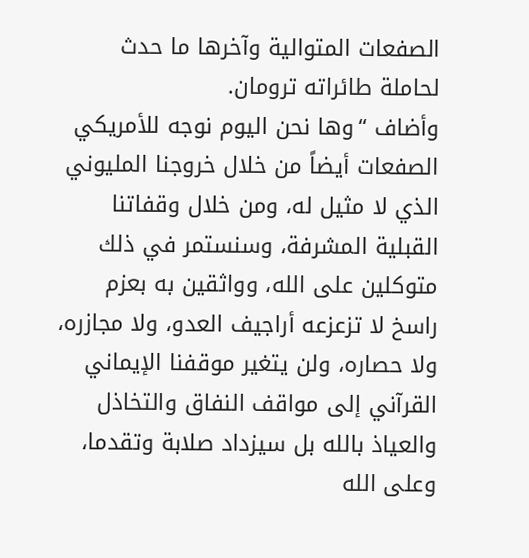الصفعات المتوالية وآخرها ما حدث لحاملة طائراته ترومان.
وأضاف “وها نحن اليوم نوجه للأمريكي الصفعات أيضاً من خلال خروجنا المليوني الذي لا مثيل له، ومن خلال وقفاتنا القبلية المشرفة، وسنستمر في ذلك متوكلين على الله، وواثقين به بعزم راسخ لا تزعزعه أراجيف العدو، ولا مجازره، ولا حصاره، ولن يتغير موقفنا الإيماني القرآني إلى مواقف النفاق والتخاذل والعياذ بالله بل سيزداد صلابة وتقدما، وعلى الله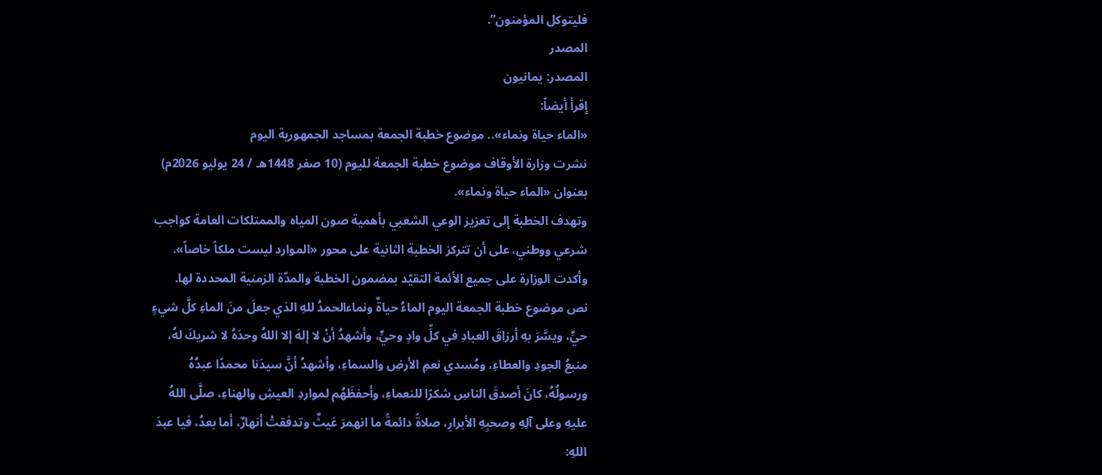فليتوكل المؤمنون”.
المصدر
المصدر: يمانيون
إقرأ أيضاً:
«الماء حياة ونماء».. موضوع خطبة الجمعة بمساجد الجمهورية اليوم
نشرت وزارة الأوقاف موضوع خطبة الجمعة لليوم (10 صفر 1448هـ / 24 يوليو 2026م) بعنوان «الماء حياة ونماء».
وتهدف الخطبة إلى تعزيز الوعي الشعبي بأهمية صون المياه والممتلكات العامة كواجب شرعي ووطني، على أن تتركز الخطبة الثانية على محور «الموارد ليست ملكاً خاصاً».
وأكدت الوزارة على جميع الأئمة التقيّد بمضمون الخطبة والمدّة الزمنية المحددة لها.
نص موضوع خطبة الجمعة اليوم الماءُ حياةٌ ونماءالحمدُ للهِ الذي جعلَ منَ الماءِ كلَّ شيءٍ حيٍّ، ويسَّرَ بهِ أرزاقَ العبادِ في كلِّ وادٍ وحيٍّ، وأشهدُ أنْ لا إلهَ إلا اللهُ وحدَهُ لا شريكَ لهُ، منبعُ الجودِ والعطاءِ، ومُسدي نعمِ الأرضِ والسماءِ، وأشهدُ أنَّ سيدَنا محمدًا عبدُهُ ورسولُهُ، كانَ أصدقَ الناسِ شكرًا للنعماءِ، وأحفظَهُم لمواردِ العيشِ والهناءِ، صلَّى اللهُ عليهِ وعلى آلِهِ وصحبِهِ الأبرارِ، صلاةً دائمةً ما انهمرَ غيثٌ وتدفقتْ أنهارٌ، أما بعدُ، فيا عبدَ اللهِ: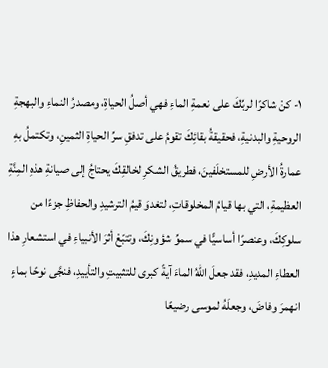١- كنْ شاكرًا لربِّكَ على نعمةِ الماءِ فهي أصلُ الحياةِ، ومصدرُ النماءِ والبهجةِ الروحيةِ والبدنيةِ، فحقيقةُ بقائِكَ تقومُ على تدفقِ سرِّ الحياةِ الثمينِ، وتكتملُ بهِ عمارةُ الأرضِ للمستخلَفينَ، فطريقُ الشكرِ لخالقِكَ يحتاجُ إلى صيانةِ هذهِ المِنَّةِ العظيمةِ، التي بها قيامُ المخلوقاتِ، لتغدوَ قيمُ الترشيدِ والحفاظِ جزءًا من سلوكِكَ، وعنصرًا أساسيًّا في سموِّ شؤونِكَ، وتتبّعْ أثرَ الأنبياءِ في استشعارِ هذا العطاءِ المديدِ، فقد جعلَ اللهُ الماءَ آيةً كبرى للتثبيتِ والتأييدِ، فنجَّى نوحًا بماءٍ انهمرَ وفاضَ، وجعلَهُ لموسى رضيعًا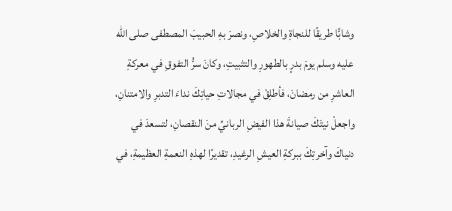وشابًّا طريقًا للنجاةِ والخلاصِ، ونصرَ بهِ الحبيبَ المصطفى صلى الله عليه وسلم يومَ بدرٍ بالطهورِ والتثبيتِ، وكانَ سرُّ التفوقِ في معركةِ العاشرِ من رمضانَ، فأطلِقْ في مجالاتِ حياتِكَ نداءَ التدبرِ والامتنانِ، واجعلْ نيتَكَ صيانةَ هذا الفيضِ الربانيِّ منَ النقصانِ، لتسعدَ في دنياكَ وآخرتِكَ ببركةِ العيشِ الرغيدِ، تقديرًا لهذهِ النعمةِ العظيمةِ، في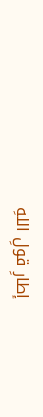إطارِ قولِ اللهِ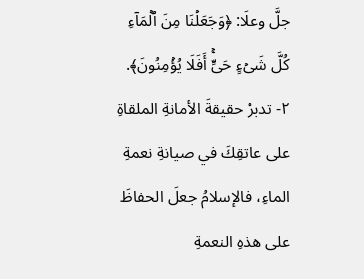جلَّ وعلَا: ﴿وَجَعَلۡنَا مِنَ ٱلۡمَاۤءِ كُلَّ شَیۡءٍ حَیٍّۚ أَفَلَا یُؤۡمِنُونَ﴾.
٢- تدبرْ حقيقةَ الأمانةِ الملقاةِ على عاتقِكَ في صيانةِ نعمةِ الماءِ، فالإسلامُ جعلَ الحفاظَ على هذهِ النعمةِ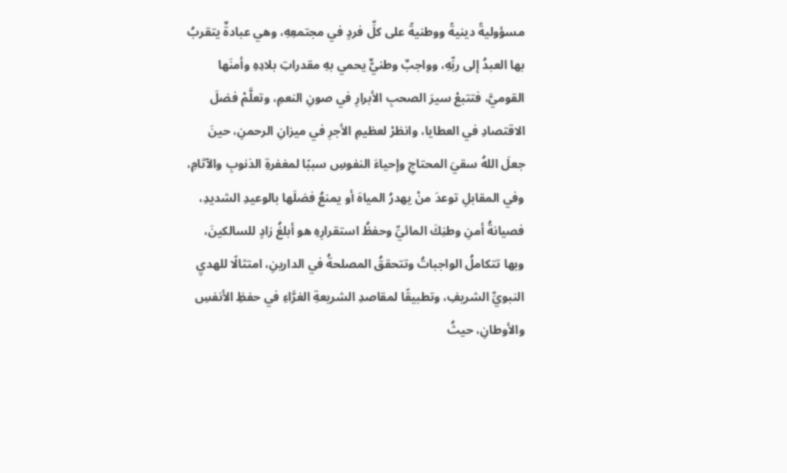مسؤوليةً دينيةً ووطنيةً على كلِّ فردٍ في مجتمعِهِ، وهي عبادةٌ يتقربُ بها العبدُ إلى ربِّهِ، وواجبٌ وطنيٌّ يحمي بهِ مقدراتِ بلادِهِ وأمنَها القوميَّ، فتتبعْ سيرَ الصحبِ الأبرارِ في صونِ النعمِ، وتعلَّمْ فضلَ الاقتصادِ في العطايا، وانظرْ لعظيمِ الأجرِ في ميزانِ الرحمنِ، حينَ جعلَ اللهُ سقيَ المحتاجِ وإحياءَ النفوسِ سببًا لمغفرةِ الذنوبِ والآثامِ، وفي المقابلِ توعدَ منْ يهدرُ المياهَ أو يمنعُ فضلَها بالوعيدِ الشديدِ، فصيانةُ أمنِ وطنِكَ المائيِّ وحفظُ استقرارِهِ هو أبلغُ زادٍ للسالكينَ، وبها تتكاملُ الواجباتُ وتتحققُ المصلحةُ في الدارينِ، امتثالًا للهديِ النبويِّ الشريفِ، وتطبيقًا لمقاصدِ الشريعةِ الغرَّاءِ في حفظِ الأنفسِ والأوطانِ، حيثُ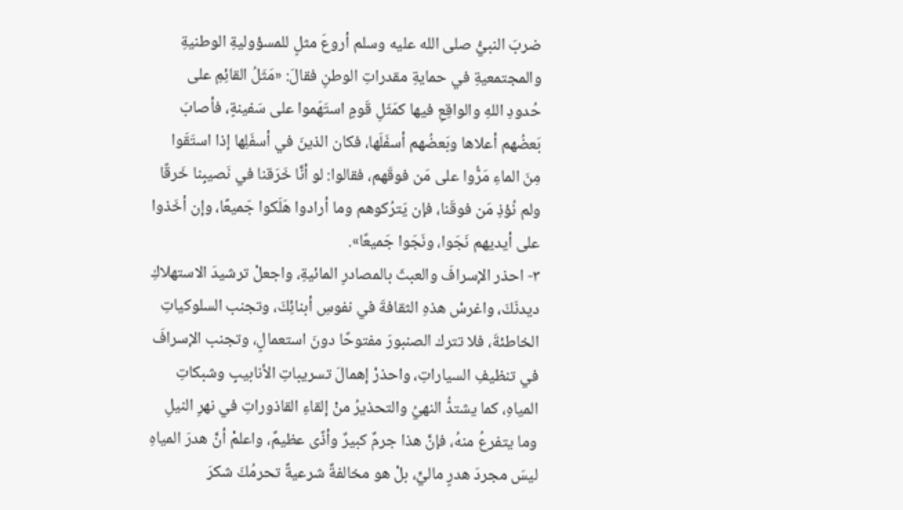ضربَ النبيُّ صلى الله عليه وسلم أروعَ مثلٍ للمسؤوليةِ الوطنيةِ والمجتمعيةِ في حمايةِ مقدراتِ الوطنِ فقالَ: «مَثَلُ القائِمِ على حُدودِ اللهِ والواقِعِ فيها كمَثَلِ قَومٍ استَهَموا على سَفينةٍ، فأصابَ بَعضُهم أعلاها وبَعضُهم أسفَلَها، فكان الذينَ في أسفَلِها إذا استَقَوا مِنَ الماءِ مَرُّوا على مَن فوقَهم، فقالوا: لو أنَّا خَرَقنا في نَصيبِنا خَرقًا ولم نُؤذِ مَن فوقَنا، فإن يَترُكوهم وما أرادوا هَلَكوا جَميعًا، وإن أخَذوا على أيديهم نَجَوا، ونَجَوا جَميعًا».
٣- احذر الإسرافَ والعبثَ بالمصادرِ المائيةِ، واجعلْ ترشيدَ الاستهلاكِ ديدنَكَ، واغرسْ هذهِ الثقافةَ في نفوسِ أبنائِكَ، وتجنب السلوكياتِ الخاطئةَ، فلا تترك الصنبورَ مفتوحًا دونَ استعمالٍ، وتجنب الإسرافَ في تنظيفِ السياراتِ، واحذرْ إهمالَ تسريباتِ الأنابيبِ وشبكاتِ المياهِ، كما يشتدُّ النهيُ والتحذيرُ منْ إلقاءِ القاذوراتِ في نهرِ النيلِ وما يتفرعُ منهُ، فإنَّ هذا جرمٌ كبيرٌ وأذًى عظيمٌ، واعلمْ أنَّ هدرَ المياهِ ليسَ مجردَ هدرٍ ماليٍّ، بلْ هو مخالفةٌ شرعيةٌ تحرمُكَ شكرَ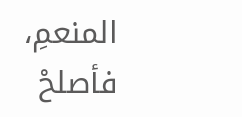المنعمِ، فأصلحْ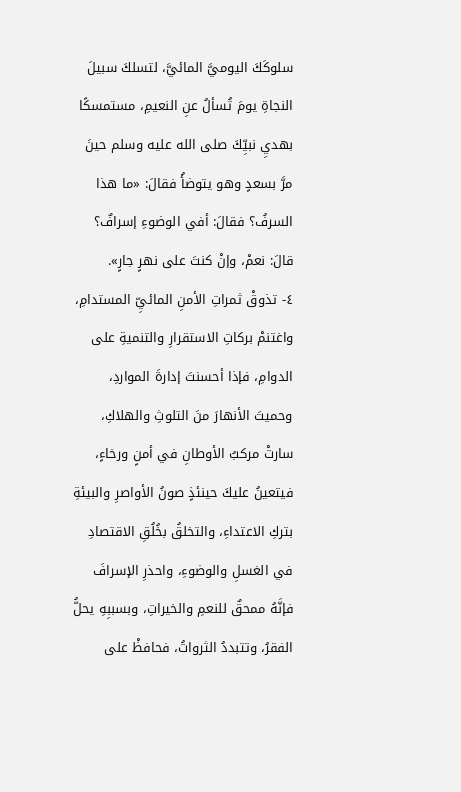سلوكَكَ اليوميَّ المائيَّ، لتسلكَ سبيلَ النجاةِ يومَ تُسألُ عنِ النعيمِ، مستمسكًا بهديِ نبيِّكَ صلى الله عليه وسلم حينَ مرَّ بسعدٍ وهو يتوضأُ فقالَ: «ما هذا السرفُ؟ فقالَ: أفي الوضوءِ إسرافٌ؟ قالَ: نعمْ، وإنْ كنتَ على نهرٍ جارٍ».
٤- تذوقْ ثمراتِ الأمنِ المائيِّ المستدامِ، واغتنمْ بركاتِ الاستقرارِ والتنميةِ على الدوامِ، فإذا أحسنتَ إدارةَ المواردِ، وحميتَ الأنهارَ منَ التلوثِ والهلاكِ، سارتْ مركبُ الأوطانِ في أمنٍ ورخاءٍ، فيتعينُ عليكَ حينئذٍ صونُ الأواصرِ والبيئةِ بتركِ الاعتداءِ، والتخلقُ بخُلُقِ الاقتصادِ في الغسلِ والوضوءِ، واحذرِ الإسرافَ فإنَّهُ ممحقٌ للنعمِ والخيراتِ، وبسببِهِ يحلُّ الفقرُ، وتتبددُ الثرواتُ، فحافظْ على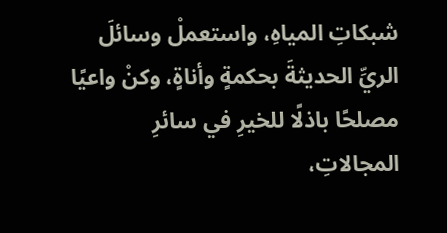شبكاتِ المياهِ، واستعملْ وسائلَ الريِّ الحديثةَ بحكمةٍ وأناةٍ، وكنْ واعيًا مصلحًا باذلًا للخيرِ في سائرِ المجالاتِ،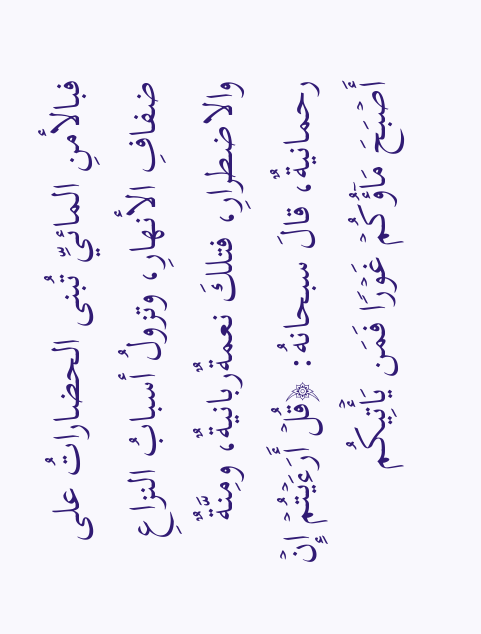فبالأمنِ المائيِّ تُبنى الحضاراتُ على ضفافِ الأنهارِ، وتزولُ أسبابُ النزاعِ والاضطرارِ، فتلكَ نعمةٌربانيةٌ، ومِنَّةٌ رحمانيةٌ، قالَ سبحانهُ: ﴿قُلۡ أَرَءَیۡتُمۡ إِنۡ أَصۡبَحَ مَاۤؤُكُمۡ غَوۡرࣰا فَمَن یَأۡتِیكُم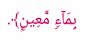بِمَاۤءࣲ مَّعِینِۭ﴾.